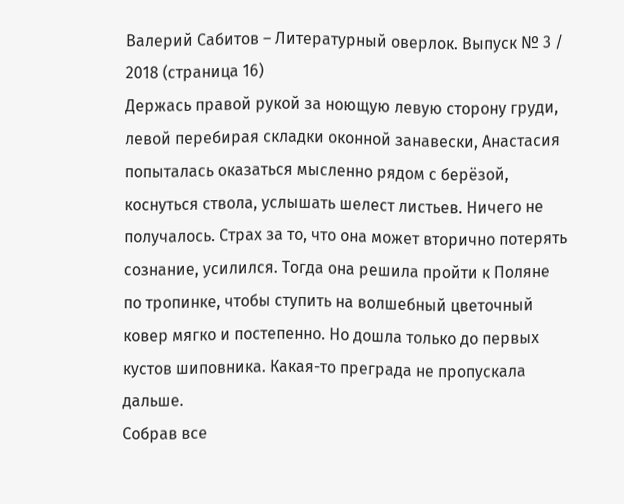Валерий Сабитов – Литературный оверлок. Выпуск № 3 / 2018 (страница 16)
Держась правой рукой за ноющую левую сторону груди, левой перебирая складки оконной занавески, Анастасия попыталась оказаться мысленно рядом с берёзой, коснуться ствола, услышать шелест листьев. Ничего не получалось. Страх за то, что она может вторично потерять сознание, усилился. Тогда она решила пройти к Поляне по тропинке, чтобы ступить на волшебный цветочный ковер мягко и постепенно. Но дошла только до первых кустов шиповника. Какая-то преграда не пропускала дальше.
Собрав все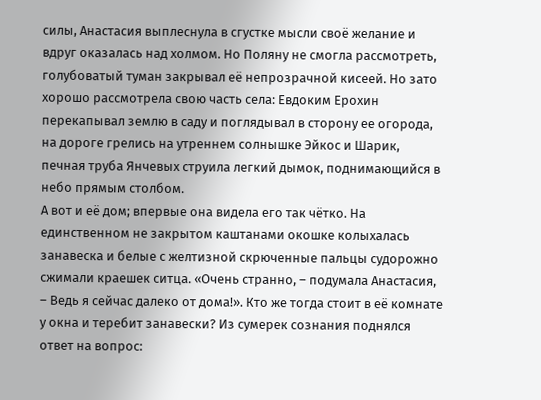силы, Анастасия выплеснула в сгустке мысли своё желание и вдруг оказалась над холмом. Но Поляну не смогла рассмотреть, голубоватый туман закрывал её непрозрачной кисеей. Но зато хорошо рассмотрела свою часть села: Евдоким Ерохин перекапывал землю в саду и поглядывал в сторону ее огорода, на дороге грелись на утреннем солнышке Эйкос и Шарик, печная труба Янчевых струила легкий дымок, поднимающийся в небо прямым столбом.
А вот и её дом; впервые она видела его так чётко. На единственном не закрытом каштанами окошке колыхалась занавеска и белые с желтизной скрюченные пальцы судорожно сжимали краешек ситца. «Очень странно, – подумала Анастасия, – Ведь я сейчас далеко от дома!». Кто же тогда стоит в её комнате у окна и теребит занавески? Из сумерек сознания поднялся ответ на вопрос: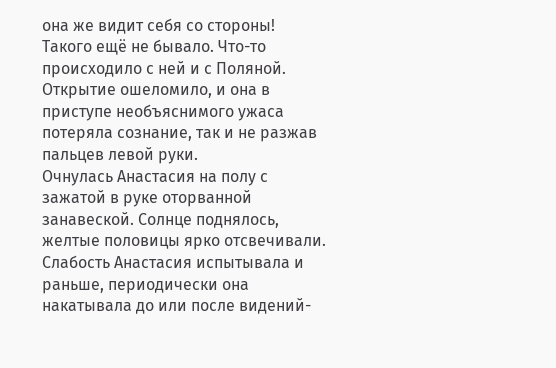она же видит себя со стороны! Такого ещё не бывало. Что-то происходило с ней и с Поляной.
Открытие ошеломило, и она в приступе необъяснимого ужаса потеряла сознание, так и не разжав пальцев левой руки.
Очнулась Анастасия на полу с зажатой в руке оторванной занавеской. Солнце поднялось, желтые половицы ярко отсвечивали. Слабость Анастасия испытывала и раньше, периодически она накатывала до или после видений-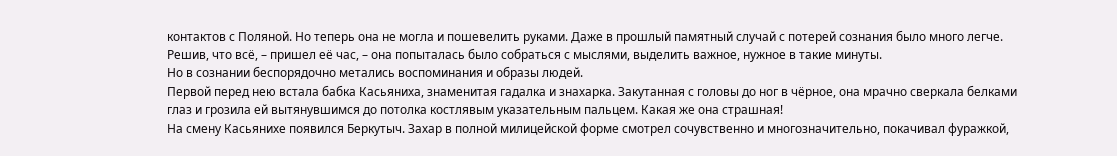контактов с Поляной. Но теперь она не могла и пошевелить руками. Даже в прошлый памятный случай с потерей сознания было много легче. Решив, что всё, – пришел её час, – она попыталась было собраться с мыслями, выделить важное, нужное в такие минуты.
Но в сознании беспорядочно метались воспоминания и образы людей.
Первой перед нею встала бабка Касьяниха, знаменитая гадалка и знахарка. Закутанная с головы до ног в чёрное, она мрачно сверкала белками глаз и грозила ей вытянувшимся до потолка костлявым указательным пальцем. Какая же она страшная!
На смену Касьянихе появился Беркутыч. Захар в полной милицейской форме смотрел сочувственно и многозначительно, покачивал фуражкой,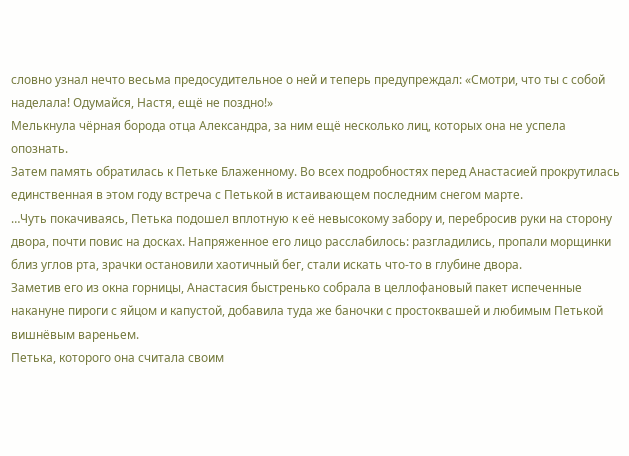словно узнал нечто весьма предосудительное о ней и теперь предупреждал: «Смотри, что ты с собой наделала! Одумайся, Настя, ещё не поздно!»
Мелькнула чёрная борода отца Александра, за ним ещё несколько лиц, которых она не успела опознать.
Затем память обратилась к Петьке Блаженному. Во всех подробностях перед Анастасией прокрутилась единственная в этом году встреча с Петькой в истаивающем последним снегом марте.
…Чуть покачиваясь, Петька подошел вплотную к её невысокому забору и, перебросив руки на сторону двора, почти повис на досках. Напряженное его лицо расслабилось: разгладились, пропали морщинки близ углов рта, зрачки остановили хаотичный бег, стали искать что-то в глубине двора.
Заметив его из окна горницы, Анастасия быстренько собрала в целлофановый пакет испеченные накануне пироги с яйцом и капустой, добавила туда же баночки с простоквашей и любимым Петькой вишнёвым вареньем.
Петька, которого она считала своим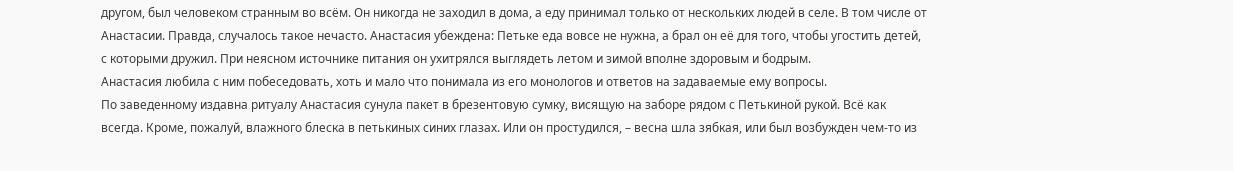другом, был человеком странным во всём. Он никогда не заходил в дома, а еду принимал только от нескольких людей в селе. В том числе от Анастасии. Правда, случалось такое нечасто. Анастасия убеждена: Петьке еда вовсе не нужна, а брал он её для того, чтобы угостить детей, с которыми дружил. При неясном источнике питания он ухитрялся выглядеть летом и зимой вполне здоровым и бодрым.
Анастасия любила с ним побеседовать, хоть и мало что понимала из его монологов и ответов на задаваемые ему вопросы.
По заведенному издавна ритуалу Анастасия сунула пакет в брезентовую сумку, висящую на заборе рядом с Петькиной рукой. Всё как всегда. Кроме, пожалуй, влажного блеска в петькиных синих глазах. Или он простудился, – весна шла зябкая, или был возбужден чем-то из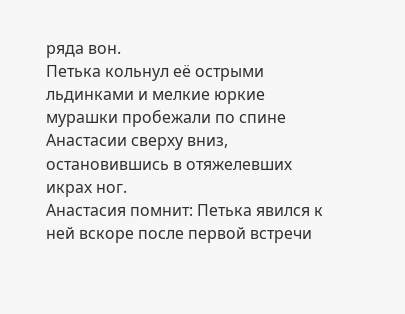ряда вон.
Петька кольнул её острыми льдинками и мелкие юркие мурашки пробежали по спине Анастасии сверху вниз, остановившись в отяжелевших икрах ног.
Анастасия помнит: Петька явился к ней вскоре после первой встречи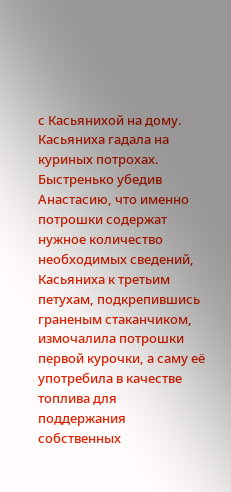с Касьянихой на дому. Касьяниха гадала на куриных потрохах. Быстренько убедив Анастасию, что именно потрошки содержат нужное количество необходимых сведений, Касьяниха к третьим петухам, подкрепившись граненым стаканчиком, измочалила потрошки первой курочки, а саму её употребила в качестве топлива для поддержания собственных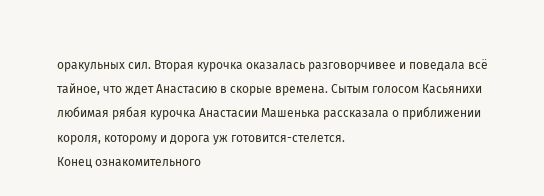оракульных сил. Вторая курочка оказалась разговорчивее и поведала всё тайное, что ждет Анастасию в скорые времена. Сытым голосом Касьянихи любимая рябая курочка Анастасии Машенька рассказала о приближении короля, которому и дорога уж готовится-стелется.
Конец ознакомительного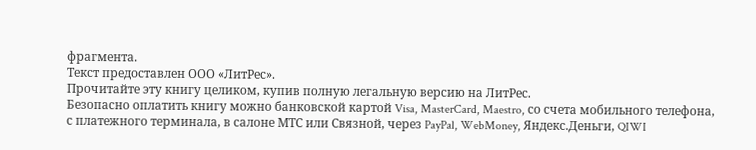фрагмента.
Текст предоставлен ООО «ЛитРес».
Прочитайте эту книгу целиком, купив полную легальную версию на ЛитРес.
Безопасно оплатить книгу можно банковской картой Visa, MasterCard, Maestro, со счета мобильного телефона, с платежного терминала, в салоне МТС или Связной, через PayPal, WebMoney, Яндекс.Деньги, QIWI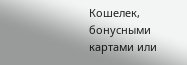Кошелек, бонусными картами или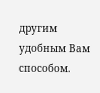другим удобным Вам способом.